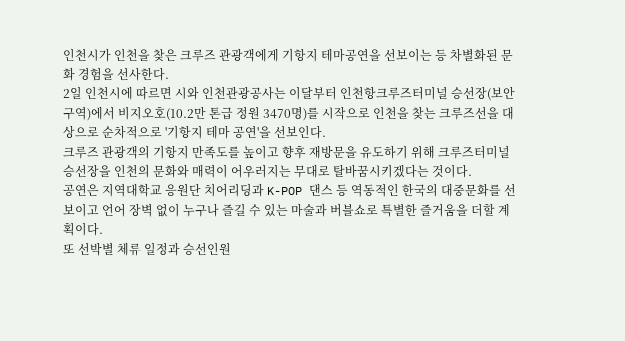인천시가 인천을 찾은 크루즈 관광객에게 기항지 테마공연을 선보이는 등 차별화된 문화 경험을 선사한다.
2일 인천시에 따르면 시와 인천관광공사는 이달부터 인천항크루즈터미널 승선장(보안구역)에서 비지오호(10.2만 톤급 정원 3470명)를 시작으로 인천을 찾는 크루즈선을 대상으로 순차적으로 '기항지 테마 공연'을 선보인다.
크루즈 관광객의 기항지 만족도를 높이고 향후 재방문을 유도하기 위해 크루즈터미널 승선장을 인천의 문화와 매력이 어우러지는 무대로 탈바꿈시키겠다는 것이다.
공연은 지역대학교 응원단 치어리딩과 K-POP 댄스 등 역동적인 한국의 대중문화를 선보이고 언어 장벽 없이 누구나 즐길 수 있는 마술과 버블쇼로 특별한 즐거움을 더할 계획이다.
또 선박별 체류 일정과 승선인원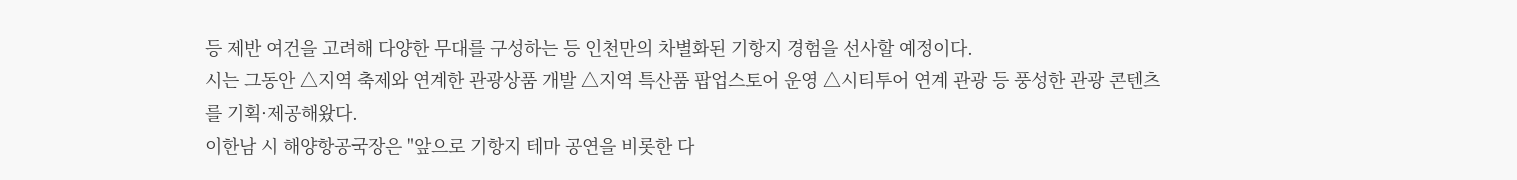등 제반 여건을 고려해 다양한 무대를 구성하는 등 인천만의 차별화된 기항지 경험을 선사할 예정이다.
시는 그동안 △지역 축제와 연계한 관광상품 개발 △지역 특산품 팝업스토어 운영 △시티투어 연계 관광 등 풍성한 관광 콘텐츠를 기획·제공해왔다.
이한남 시 해양항공국장은 "앞으로 기항지 테마 공연을 비롯한 다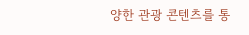양한 관광 콘텐츠를 통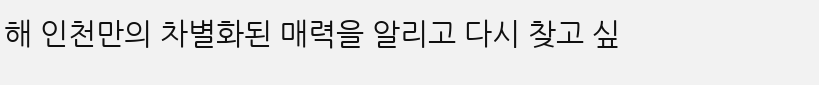해 인천만의 차별화된 매력을 알리고 다시 찾고 싶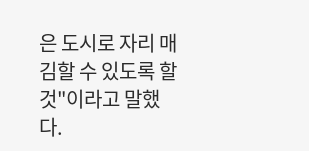은 도시로 자리 매김할 수 있도록 할 것"이라고 말했다.